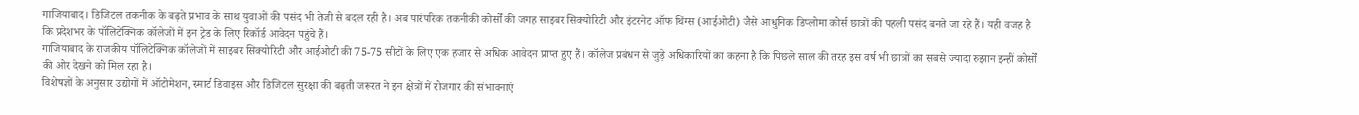गाजियाबाद। डिजिटल तकनीक के बढ़ते प्रभाव के साथ युवाओं की पसंद भी तेजी से बदल रही है। अब पारंपरिक तकनीकी कोर्सों की जगह साइबर सिक्योरिटी और इंटरनेट ऑफ थिंग्स (आईओटी) जैसे आधुनिक डिप्लोमा कोर्स छात्रों की पहली पसंद बनते जा रहे हैं। यही वजह है कि प्रदेशभर के पॉलिटेक्निक कॉलेजों में इन ट्रेड के लिए रिकॉर्ड आवेदन पहुंचे हैं।
गाजियाबाद के राजकीय पॉलिटेक्निक कॉलेजों में साइबर सिक्योरिटी और आईओटी की 75-75 सीटों के लिए एक हजार से अधिक आवेदन प्राप्त हुए हैं। कॉलेज प्रबंधन से जुड़े अधिकारियों का कहना है कि पिछले साल की तरह इस वर्ष भी छात्रों का सबसे ज्यादा रुझान इन्हीं कोर्सों की ओर देखने को मिल रहा है।
विशेषज्ञों के अनुसार उद्योगों में ऑटोमेशन, स्मार्ट डिवाइस और डिजिटल सुरक्षा की बढ़ती जरूरत ने इन क्षेत्रों में रोजगार की संभावनाएं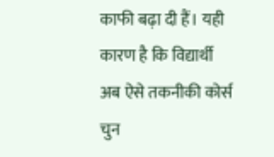काफी बढ़ा दी हैं। यही कारण है कि विद्यार्थी अब ऐसे तकनीकी कोर्स चुन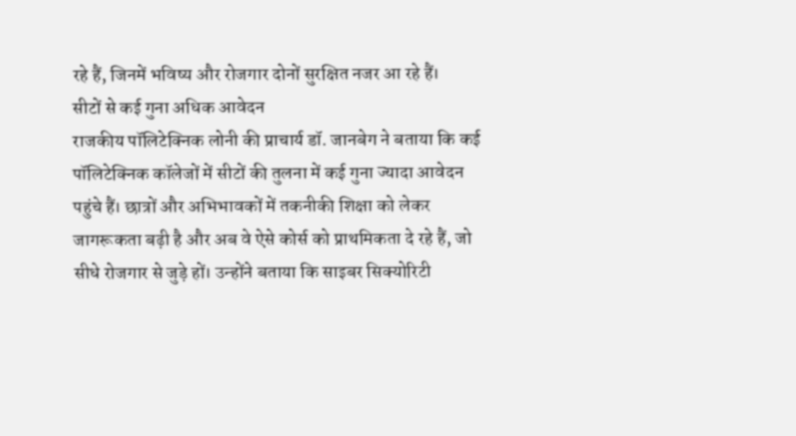रहे हैं, जिनमें भविष्य और रोजगार दोनों सुरक्षित नजर आ रहे हैं।
सीटों से कई गुना अधिक आवेदन
राजकीय पॉलिटेक्निक लोनी की प्राचार्य डॉ. जानबेग ने बताया कि कई पॉलिटेक्निक कॉलेजों में सीटों की तुलना में कई गुना ज्यादा आवेदन पहुंचे हैं। छात्रों और अभिभावकों में तकनीकी शिक्षा को लेकर जागरूकता बढ़ी है और अब वे ऐसे कोर्स को प्राथमिकता दे रहे हैं, जो सीधे रोजगार से जुड़े हों। उन्होंने बताया कि साइबर सिक्योरिटी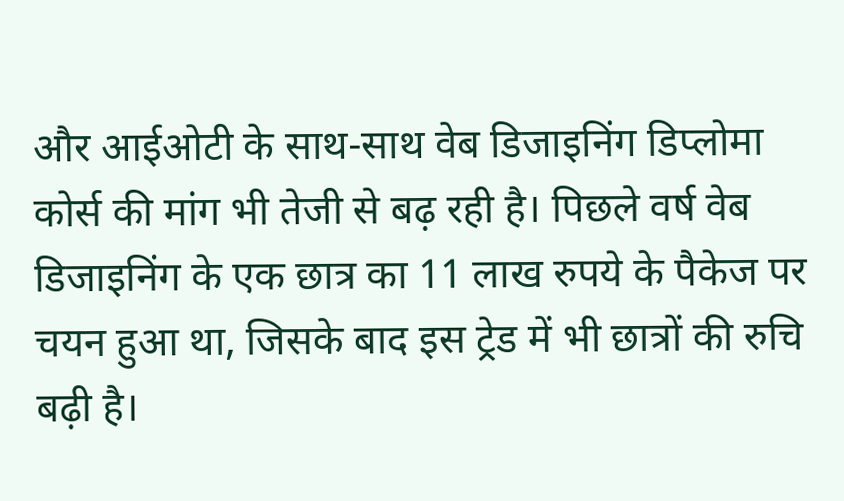और आईओटी के साथ-साथ वेब डिजाइनिंग डिप्लोमा कोर्स की मांग भी तेजी से बढ़ रही है। पिछले वर्ष वेब डिजाइनिंग के एक छात्र का 11 लाख रुपये के पैकेज पर चयन हुआ था, जिसके बाद इस ट्रेड में भी छात्रों की रुचि बढ़ी है।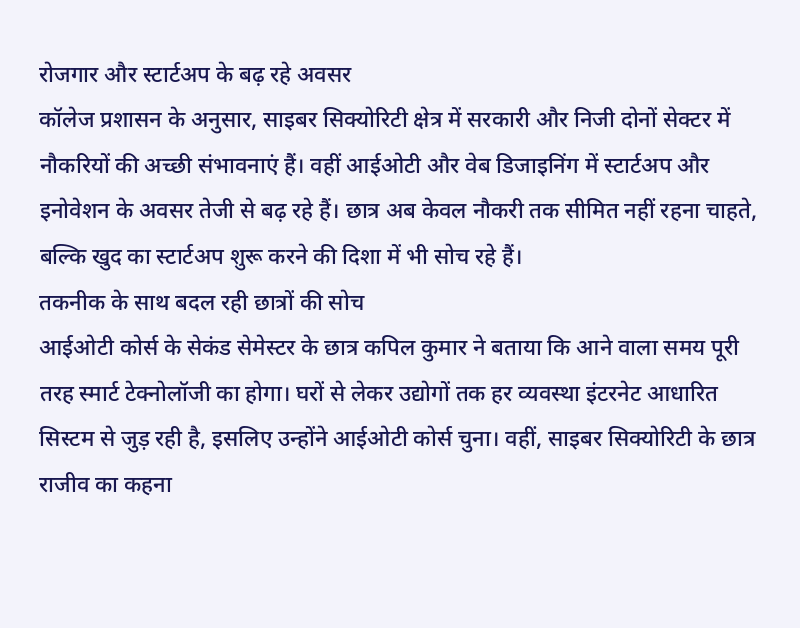रोजगार और स्टार्टअप के बढ़ रहे अवसर
कॉलेज प्रशासन के अनुसार, साइबर सिक्योरिटी क्षेत्र में सरकारी और निजी दोनों सेक्टर में नौकरियों की अच्छी संभावनाएं हैं। वहीं आईओटी और वेब डिजाइनिंग में स्टार्टअप और इनोवेशन के अवसर तेजी से बढ़ रहे हैं। छात्र अब केवल नौकरी तक सीमित नहीं रहना चाहते, बल्कि खुद का स्टार्टअप शुरू करने की दिशा में भी सोच रहे हैं।
तकनीक के साथ बदल रही छात्रों की सोच
आईओटी कोर्स के सेकंड सेमेस्टर के छात्र कपिल कुमार ने बताया कि आने वाला समय पूरी तरह स्मार्ट टेक्नोलॉजी का होगा। घरों से लेकर उद्योगों तक हर व्यवस्था इंटरनेट आधारित सिस्टम से जुड़ रही है, इसलिए उन्होंने आईओटी कोर्स चुना। वहीं, साइबर सिक्योरिटी के छात्र राजीव का कहना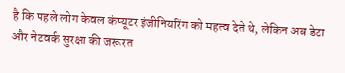है कि पहले लोग केवल कंप्यूटर इंजीनियरिंग को महत्व देते थे, लेकिन अब डेटा और नेटवर्क सुरक्षा की जरूरत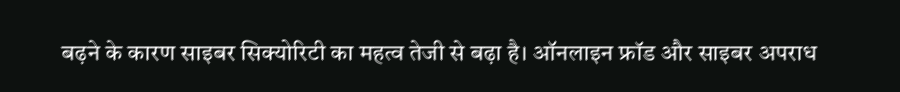बढ़ने के कारण साइबर सिक्योरिटी का महत्व तेजी से बढ़ा है। ऑनलाइन फ्रॉड और साइबर अपराध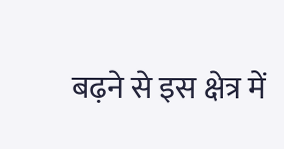बढ़ने से इस क्षेत्र में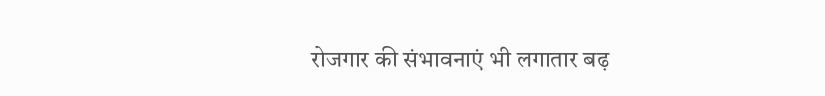रोजगार की संभावनाएं भी लगातार बढ़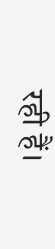रही हैं।